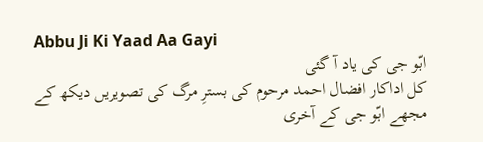Abbu Ji Ki Yaad Aa Gayi
ابّو جی کی یاد آ گئی
کل اداکار افضال احمد مرحوم کی بسترِ مرگ کی تصویریں دیکھ کے مجھے ابّو جی کے آخری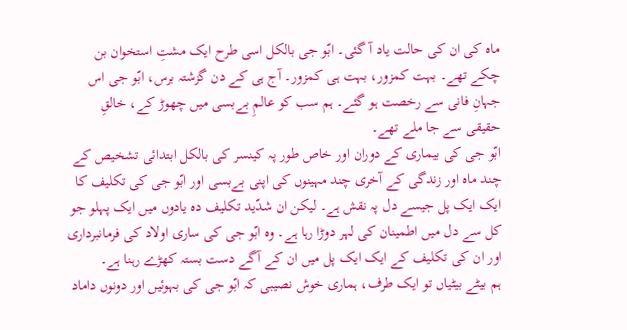ماہ کی ان کی حالت یاد آ گئی۔ ابّو جی بالکل اسی طرح ایک مشتِ استخوان بن چکے تھے۔ بہت کمزور، بہت ہی کمزور۔ آج ہی کے دن گزشتہ برس، ابّو جی اس جہانِ فانی سے رخصت ہو گئے۔ ہم سب کو عالمِ بےبسی میں چھوڑ کے، خالقِ حقیقی سے جا ملے تھے۔
ابّو جی کی بیماری کے دوران اور خاص طور پہ کینسر کی بالکل ابتدائی تشخیص کے چند ماہ اور زندگی کے آخری چند مہینوں کی اپنی بےبسی اور ابّو جی کی تکلیف کا ایک ایک پل جیسے دل پہ نقش ہے۔ لیکن ان شدّید تکلیف دہ یادوں میں ایک پہلو جو کل سے دل میں اطمینان کی لہر دوڑا رہا ہے۔ وہ ابّو جی کی ساری اولاد کی فرمانبرداری اور ان کی تکلیف کے ایک ایک پل میں ان کے آگے دست بستہ کھڑے رہنا ہے۔
ہم بیٹے بیٹیاں تو ایک طرف، ہماری خوش نصیبی کہ ابّو جی کی بہوئیں اور دونوں داماد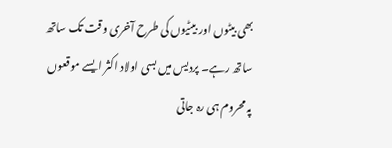بھی بیٹوں اور بیٹیوں کی طرح آخری وقت تک ساتھ ساتھ رہے۔ پردیس میں بسی اولاد اکثر ایسے موقعوں پہ محروم ہی رہ جاتی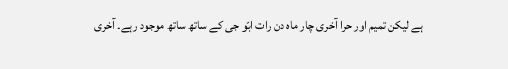ہے لیکن تمیم اور حرا آخری چار ماہ دن رات ابّو جی کے ساتھ ساتھ موجود رہے۔ آخری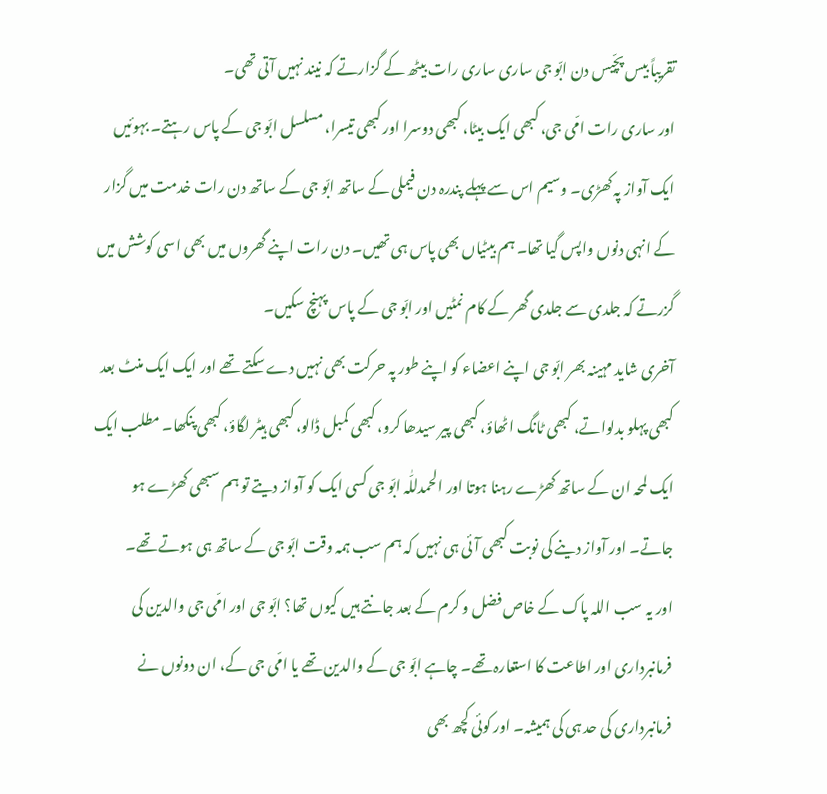تقریباً بیس پچّیس دن ابّو جی ساری ساری رات بیٹھ کے گزارتے کہ نیند نہیں آتی تھی۔
اور ساری رات امّی جی، کبھی ایک بیٹا، کبھی دوسرا اور کبھی تیسرا، مسلسل ابّو جی کے پاس رہتے۔ بہوئیں ایک آواز پہ کھڑی۔ وسیم اس سے پہلے پندرہ دن فیملی کے ساتھ ابّو جی کے ساتھ دن رات خدمت میں گزار کے انہی دنوں واپس گیا تھا۔ ہم بیٹیاں بھی پاس ہی تھیں۔ دن رات اپنے گھروں میں بھی اسی کوشش میں گزرتے کہ جلدی سے جلدی گھر کے کام نمٹیں اور ابّو جی کے پاس پہنچ سکیں۔
آخری شاید مہینہ بھر ابّو جی اپنے اعضاء کو اپنے طور پہ حرکت بھی نہیں دے سکتے تھے اور ایک ایک منٹ بعد کبھی پہلو بدلواتے، کبھی ٹانگ اٹھاؤ، کبھی پیر سیدھا کرو، کبھی کمبل ڈالو، کبھی ہیٹر لگاؤ، کبھی پنکھا۔ مطلب ایک ایک لمحہ ان کے ساتھ کھڑے رہنا ہوتا اور الحمدللّٰہ ابّو جی کسی ایک کو آواز دیتے تو ہم سبھی کھڑے ہو جاتے۔ اور آواز دینے کی نوبت کبھی آئی ہی نہیں کہ ہم سب ہمہ وقت ابّو جی کے ساتھ ہی ہوتے تھے۔
اور یہ سب اللہ پاک کے خاص فضل و کرم کے بعد جانتے ہیں کیوں تھا؟ ابّو جی اور امّی جی والدین کی فرمانبرداری اور اطاعت کا استعارہ تھے۔ چاہے ابّو جی کے والدین تھے یا امّی جی کے، ان دونوں نے فرمانبرداری کی حد ہی کی ہمیشہ۔ اور کوئی کچھ بھی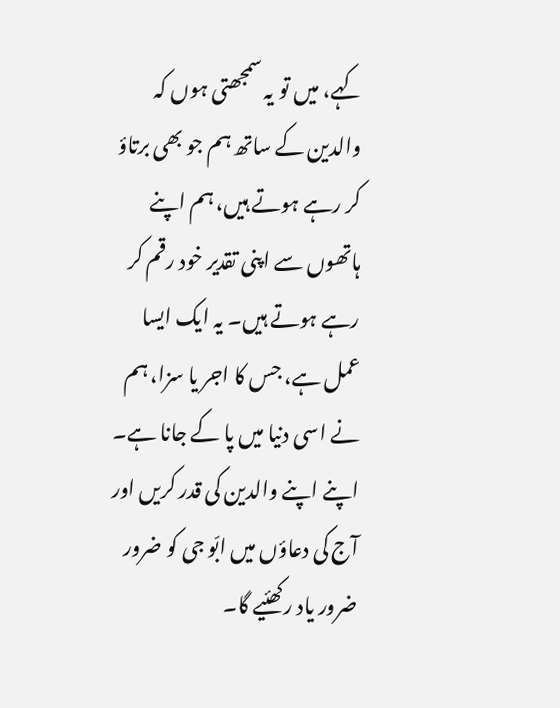کہے، میں تو یہ سمجھتی ہوں کہ والدین کے ساتھ ہم جو بھی برتاؤ کر رہے ہوتے ہیں، ہم اپنے ہاتھوں سے اپنی تقدیر خود رقم کر رہے ہوتے ہیں۔ یہ ایک ایسا عمل ہے، جس کا اجر یا سزا، ہم نے اسی دنیا میں پا کے جانا ہے۔ اپنے اپنے والدین کی قدر کریں اور آج کی دعاؤں میں ابّو جی کو ضرور ضرور یاد رکھئیے گا۔